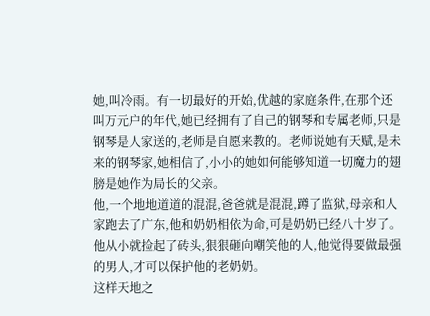她,叫冷雨。有一切最好的开始,优越的家庭条件,在那个还叫万元户的年代,她已经拥有了自己的钢琴和专属老师,只是钢琴是人家送的,老师是自愿来教的。老师说她有天赋,是未来的钢琴家,她相信了,小小的她如何能够知道一切魔力的翅膀是她作为局长的父亲。
他,一个地地道道的混混,爸爸就是混混,蹲了监狱,母亲和人家跑去了广东,他和奶奶相依为命,可是奶奶已经八十岁了。他从小就捡起了砖头,狠狠砸向嘲笑他的人,他觉得要做最强的男人,才可以保护他的老奶奶。
这样天地之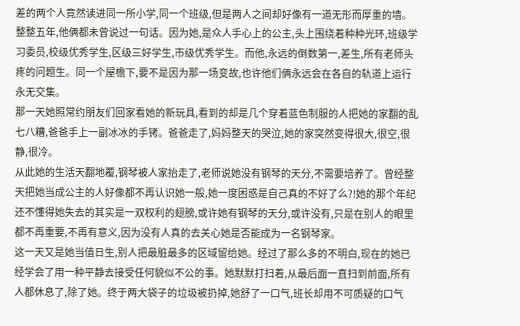差的两个人竟然读进同一所小学,同一个班级,但是两人之间却好像有一道无形而厚重的墙。整整五年,他俩都未曾说过一句话。因为她,是众人手心上的公主,头上围绕着种种光环,班级学习委员,校级优秀学生,区级三好学生,市级优秀学生。而他,永远的倒数第一,差生,所有老师头疼的问题生。同一个屋檐下,要不是因为那一场变故,也许他们俩永远会在各自的轨道上运行永无交集。
那一天她照常约朋友们回家看她的新玩具,看到的却是几个穿着蓝色制服的人把她的家翻的乱七八糟,爸爸手上一副冰冰的手铐。爸爸走了,妈妈整天的哭泣,她的家突然变得很大,很空,很静,很冷。
从此她的生活天翻地覆,钢琴被人家抬走了,老师说她没有钢琴的天分,不需要培养了。曾经整天把她当成公主的人好像都不再认识她一般,她一度困惑是自己真的不好了么?!她的那个年纪还不懂得她失去的其实是一双权利的翅膀,或许她有钢琴的天分,或许没有,只是在别人的眼里都不再重要,不再有意义,因为没有人真的去关心她是否能成为一名钢琴家。
这一天又是她当值日生,别人把最脏最多的区域留给她。经过了那么多的不明白,现在的她已经学会了用一种平静去接受任何貌似不公的事。她默默打扫着,从最后面一直扫到前面,所有人都休息了,除了她。终于两大袋子的垃圾被扔掉,她舒了一口气,班长却用不可质疑的口气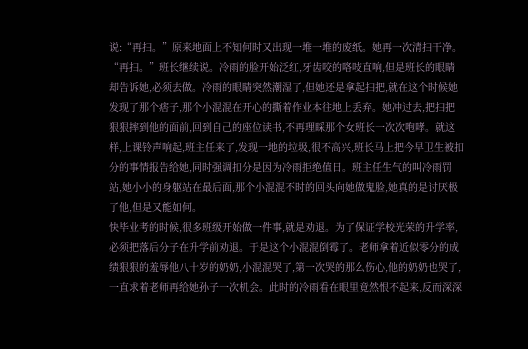说:“再扫。”原来地面上不知何时又出现一堆一堆的废纸。她再一次清扫干净。“再扫。”班长继续说。冷雨的脸开始泛红,牙齿咬的咯吱直响,但是班长的眼睛却告诉她,必须去做。冷雨的眼睛突然潮湿了,但她还是拿起扫把,就在这个时候她发现了那个痞子,那个小混混在开心的撕着作业本往地上丢弃。她冲过去,把扫把狠狠摔到他的面前,回到自己的座位读书,不再理睬那个女班长一次次咆哮。就这样,上课铃声响起,班主任来了,发现一地的垃圾,很不高兴,班长马上把今早卫生被扣分的事情报告给她,同时强调扣分是因为冷雨拒绝值日。班主任生气的叫冷雨罚站,她小小的身躯站在最后面,那个小混混不时的回头向她做鬼脸,她真的是讨厌极了他,但是又能如何。
快毕业考的时候,很多班级开始做一件事,就是劝退。为了保证学校光荣的升学率,必须把落后分子在升学前劝退。于是这个小混混倒霉了。老师拿着近似零分的成绩狠狠的羞辱他八十岁的奶奶,小混混哭了,第一次哭的那么伤心,他的奶奶也哭了,一直求着老师再给她孙子一次机会。此时的冷雨看在眼里竟然恨不起来,反而深深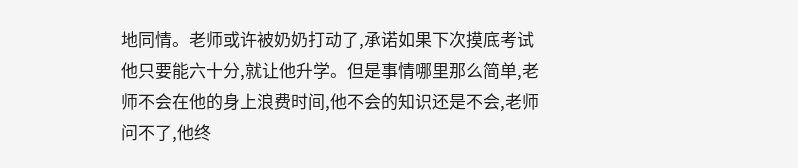地同情。老师或许被奶奶打动了,承诺如果下次摸底考试他只要能六十分,就让他升学。但是事情哪里那么简单,老师不会在他的身上浪费时间,他不会的知识还是不会,老师问不了,他终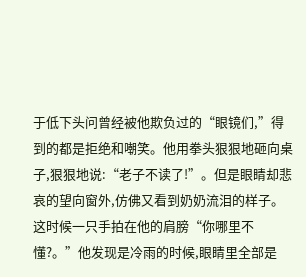于低下头问曾经被他欺负过的“眼镜们,”得到的都是拒绝和嘲笑。他用拳头狠狠地砸向桌子,狠狠地说:“老子不读了!”。但是眼睛却悲哀的望向窗外,仿佛又看到奶奶流泪的样子。这时候一只手拍在他的肩膀“你哪里不懂?。”他发现是冷雨的时候,眼睛里全部是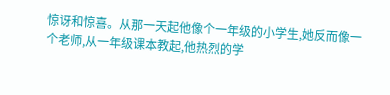惊讶和惊喜。从那一天起他像个一年级的小学生,她反而像一个老师,从一年级课本教起,他热烈的学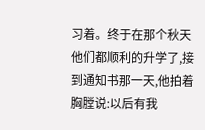习着。终于在那个秋天他们都顺利的升学了,接到通知书那一天,他拍着胸膛说:以后有我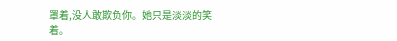罩着,没人敢欺负你。她只是淡淡的笑着。